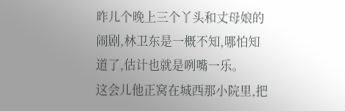昨儿个晚上三个丫头和丈母娘的闹剧,林卫东是一概不知,哪怕知道了,估计也就是咧嘴一乐。
这会儿他正窝在城西那小院里,把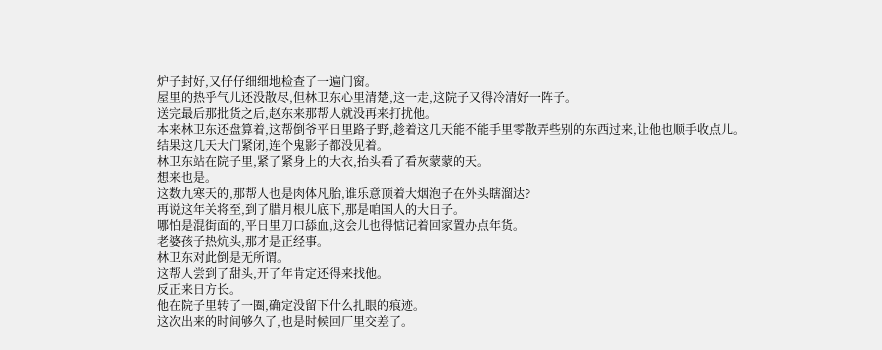炉子封好,又仔仔细细地检查了一遍门窗。
屋里的热乎气儿还没散尽,但林卫东心里清楚,这一走,这院子又得冷清好一阵子。
送完最后那批货之后,赵东来那帮人就没再来打扰他。
本来林卫东还盘算着,这帮倒爷平日里路子野,趁着这几天能不能手里零散弄些别的东西过来,让他也顺手收点儿。
结果这几天大门紧闭,连个鬼影子都没见着。
林卫东站在院子里,紧了紧身上的大衣,抬头看了看灰蒙蒙的天。
想来也是。
这数九寒天的,那帮人也是肉体凡胎,谁乐意顶着大烟泡子在外头瞎溜达?
再说这年关将至,到了腊月根儿底下,那是咱国人的大日子。
哪怕是混街面的,平日里刀口舔血,这会儿也得惦记着回家置办点年货。
老婆孩子热炕头,那才是正经事。
林卫东对此倒是无所谓。
这帮人尝到了甜头,开了年肯定还得来找他。
反正来日方长。
他在院子里转了一圈,确定没留下什么扎眼的痕迹。
这次出来的时间够久了,也是时候回厂里交差了。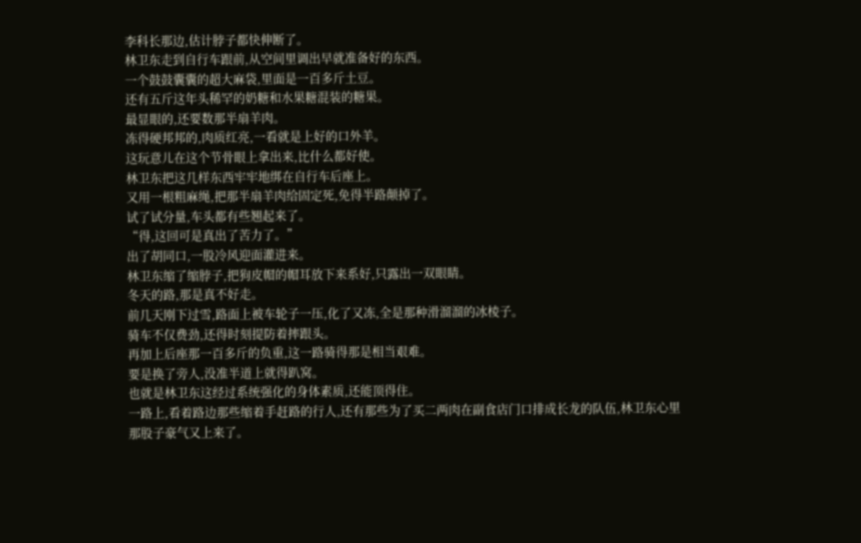李科长那边,估计脖子都快伸断了。
林卫东走到自行车跟前,从空间里调出早就准备好的东西。
一个鼓鼓囊囊的超大麻袋,里面是一百多斤土豆。
还有五斤这年头稀罕的奶糖和水果糖混装的糖果。
最显眼的,还要数那半扇羊肉。
冻得硬邦邦的,肉质红亮,一看就是上好的口外羊。
这玩意儿在这个节骨眼上拿出来,比什么都好使。
林卫东把这几样东西牢牢地绑在自行车后座上。
又用一根粗麻绳,把那半扇羊肉给固定死,免得半路颠掉了。
试了试分量,车头都有些翘起来了。
“得,这回可是真出了苦力了。”
出了胡同口,一股冷风迎面灌进来。
林卫东缩了缩脖子,把狗皮帽的帽耳放下来系好,只露出一双眼睛。
冬天的路,那是真不好走。
前几天刚下过雪,路面上被车轮子一压,化了又冻,全是那种滑溜溜的冰棱子。
骑车不仅费劲,还得时刻提防着摔跟头。
再加上后座那一百多斤的负重,这一路骑得那是相当艰难。
要是换了旁人,没准半道上就得趴窝。
也就是林卫东这经过系统强化的身体素质,还能顶得住。
一路上,看着路边那些缩着手赶路的行人,还有那些为了买二两肉在副食店门口排成长龙的队伍,林卫东心里那股子豪气又上来了。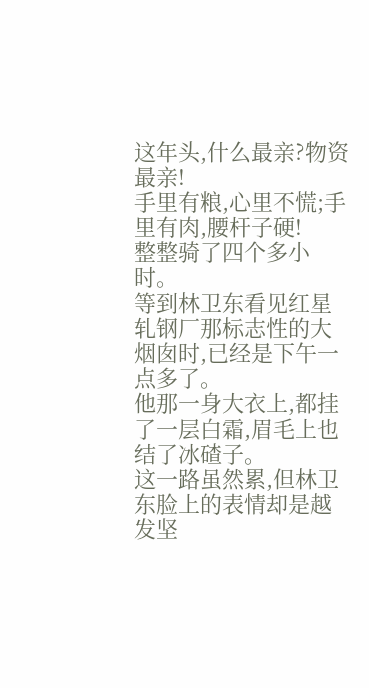这年头,什么最亲?物资最亲!
手里有粮,心里不慌;手里有肉,腰杆子硬!
整整骑了四个多小时。
等到林卫东看见红星轧钢厂那标志性的大烟囱时,已经是下午一点多了。
他那一身大衣上,都挂了一层白霜,眉毛上也结了冰碴子。
这一路虽然累,但林卫东脸上的表情却是越发坚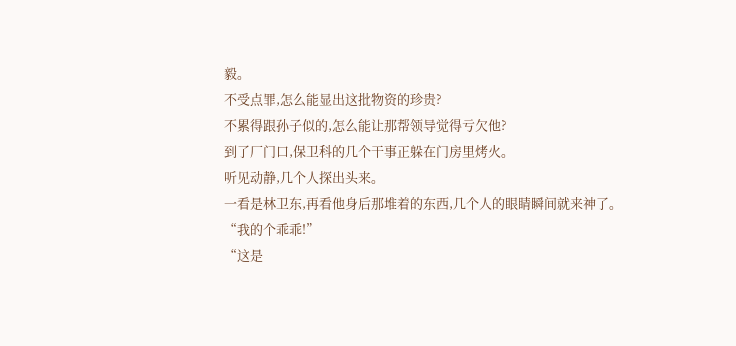毅。
不受点罪,怎么能显出这批物资的珍贵?
不累得跟孙子似的,怎么能让那帮领导觉得亏欠他?
到了厂门口,保卫科的几个干事正躲在门房里烤火。
听见动静,几个人探出头来。
一看是林卫东,再看他身后那堆着的东西,几个人的眼睛瞬间就来神了。
“我的个乖乖!”
“这是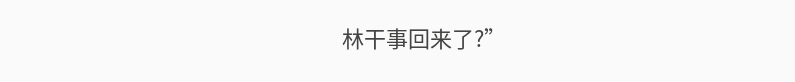林干事回来了?”